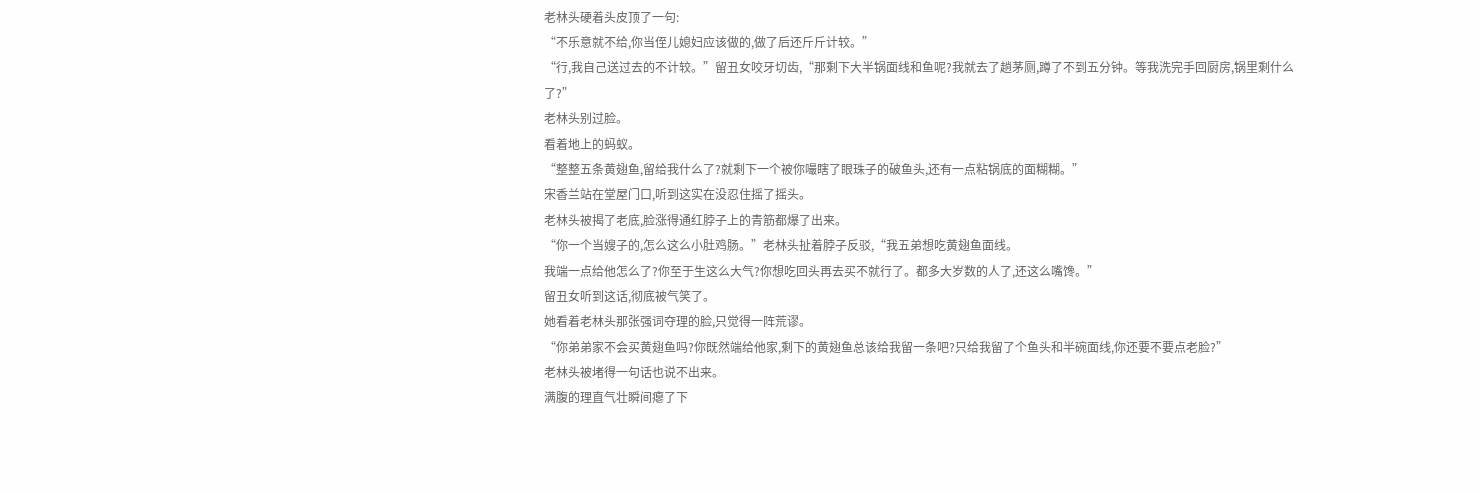老林头硬着头皮顶了一句:
“不乐意就不给,你当侄儿媳妇应该做的,做了后还斤斤计较。”
“行,我自己送过去的不计较。”留丑女咬牙切齿,“那剩下大半锅面线和鱼呢?我就去了趟茅厕,蹲了不到五分钟。等我洗完手回厨房,锅里剩什么了?”
老林头别过脸。
看着地上的蚂蚁。
“整整五条黄翅鱼,留给我什么了?就剩下一个被你嘬瞎了眼珠子的破鱼头,还有一点粘锅底的面糊糊。”
宋香兰站在堂屋门口,听到这实在没忍住摇了摇头。
老林头被揭了老底,脸涨得通红脖子上的青筋都爆了出来。
“你一个当嫂子的,怎么这么小肚鸡肠。”老林头扯着脖子反驳,“我五弟想吃黄翅鱼面线。
我端一点给他怎么了?你至于生这么大气?你想吃回头再去买不就行了。都多大岁数的人了,还这么嘴馋。”
留丑女听到这话,彻底被气笑了。
她看着老林头那张强词夺理的脸,只觉得一阵荒谬。
“你弟弟家不会买黄翅鱼吗?你既然端给他家,剩下的黄翅鱼总该给我留一条吧?只给我留了个鱼头和半碗面线,你还要不要点老脸?”
老林头被堵得一句话也说不出来。
满腹的理直气壮瞬间瘪了下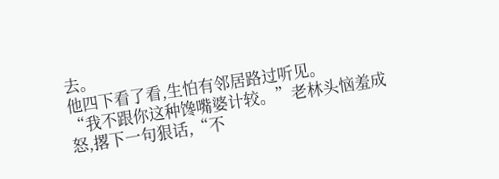去。
他四下看了看,生怕有邻居路过听见。
“我不跟你这种馋嘴婆计较。”老林头恼羞成怒,撂下一句狠话,“不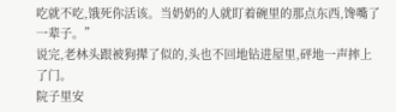吃就不吃,饿死你活该。当奶奶的人就盯着碗里的那点东西,馋嘴了一辈子。”
说完,老林头跟被狗撵了似的,头也不回地钻进屋里,砰地一声摔上了门。
院子里安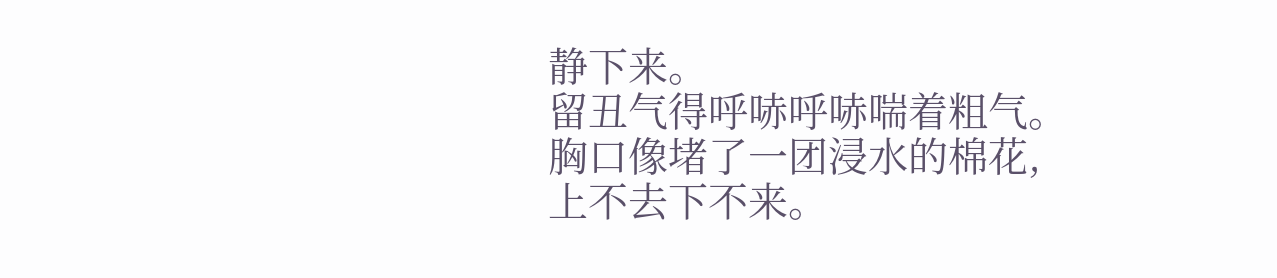静下来。
留丑气得呼哧呼哧喘着粗气。
胸口像堵了一团浸水的棉花,上不去下不来。